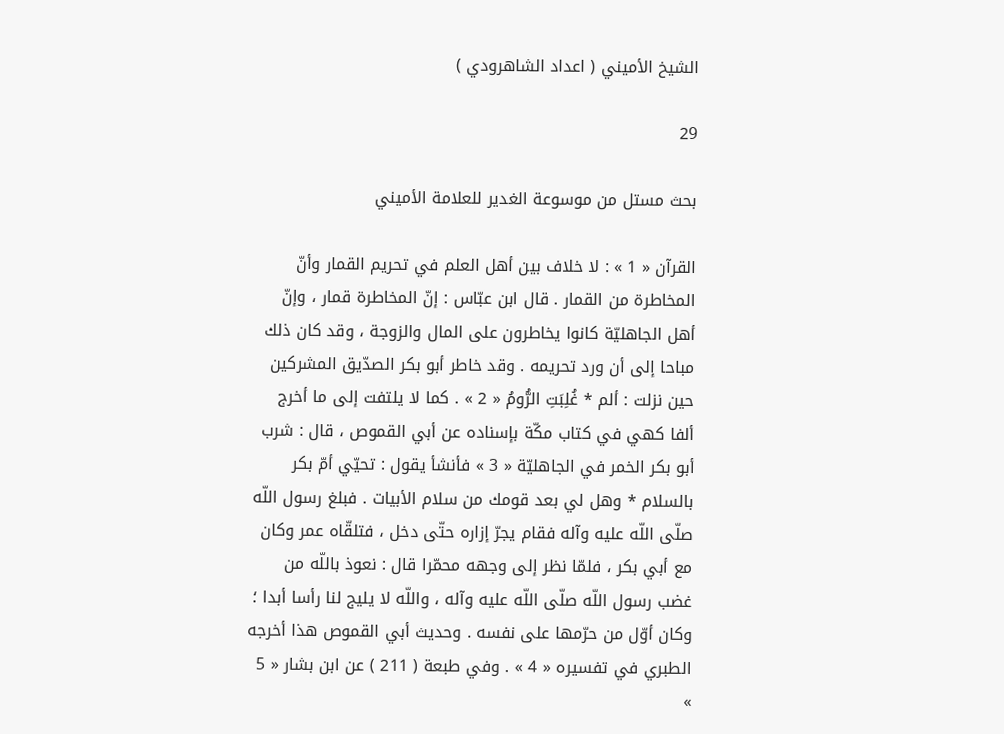الشيخ الأميني ( اعداد الشاهرودي )

29

بحث مستل من موسوعة الغدير للعلامة الأميني

القرآن « 1 » : لا خلاف بين أهل العلم في تحريم القمار وأنّ المخاطرة من القمار . قال ابن عبّاس : إنّ المخاطرة قمار ، وإنّ أهل الجاهليّة كانوا يخاطرون على المال والزوجة ، وقد كان ذلك مباحا إلى أن ورد تحريمه . وقد خاطر أبو بكر الصدّيق المشركين حين نزلت : ألم * غُلِبَتِ الرُّومُ « 2 » . كما لا يلتفت إلى ما أخرج ألفا كهي في كتاب مكّة بإسناده عن أبي القموص ، قال : شرب أبو بكر الخمر في الجاهليّة « 3 » فأنشأ يقول : تحيّي أمّ بكر بالسلام * وهل لي بعد قومك من سلام الأبيات . فبلغ رسول اللّه صلّى اللّه عليه وآله فقام يجرّ إزاره حتّى دخل ، فتلقّاه عمر وكان مع أبي بكر ، فلمّا نظر إلى وجهه محمّرا قال : نعوذ باللّه من غضب رسول اللّه صلّى اللّه عليه وآله ، واللّه لا يليج لنا رأسا أبدا ؛ وكان أوّل من حرّمها على نفسه . وحديث أبي القموص هذا أخرجه الطبري في تفسيره « 4 » . وفي طبعة ( 211 ) عن ابن بشار « 5 »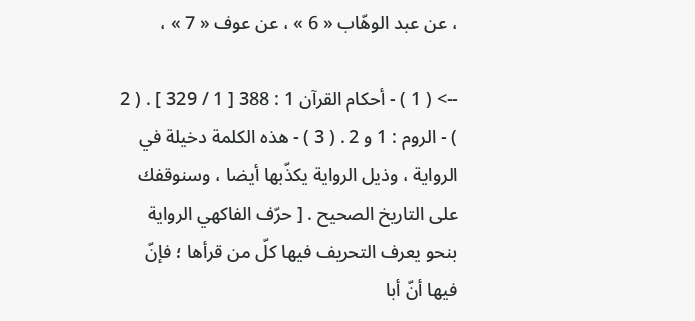، عن عبد الوهّاب « 6 » ، عن عوف « 7 » ،

--> ( 1 ) - أحكام القرآن 1 : 388 [ 1 / 329 ] . ( 2 ) - الروم : 1 و 2 . ( 3 ) - هذه الكلمة دخيلة في الرواية ، وذيل الرواية يكذّبها أيضا ، وسنوقفك على التاريخ الصحيح . [ حرّف الفاكهي الرواية بنحو يعرف التحريف فيها كلّ من قرأها ؛ فإنّ فيها أنّ أبا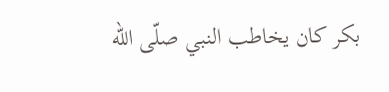بكر كان يخاطب النبي صلّى اللّه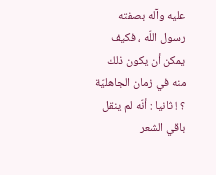عليه وآله بصفته رسول اللّه ، فكيف يمكن أن يكون ذلك منه في زمان الجاهليّة ؟ ! ثانيا : أنّه لم ينقل باقي الشعر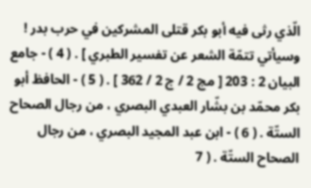الّذي رثى فيه أبو بكر قتلى المشركين في حرب بدر ! وسيأتي تتمّة الشعر عن تفسير الطبري ] . ( 4 ) - جامع البيان 2 : 203 [ مج 2 / ج 2 / 362 ] . ( 5 ) - الحافظ أبو بكر محمّد بن بشّار العبدي البصري ، من رجال الصحاح الستّة . ( 6 ) - ابن عبد المجيد البصري ، من رجال الصحاح الستّة . ( 7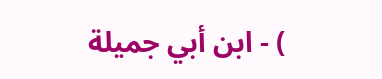) - ابن أبي جميلة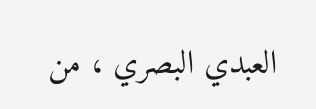العبدي البصري ، من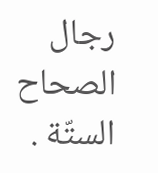رجال الصحاح الستّة .